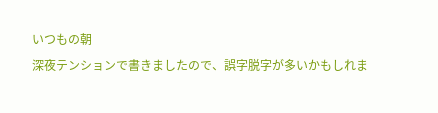いつもの朝
深夜テンションで書きましたので、誤字脱字が多いかもしれま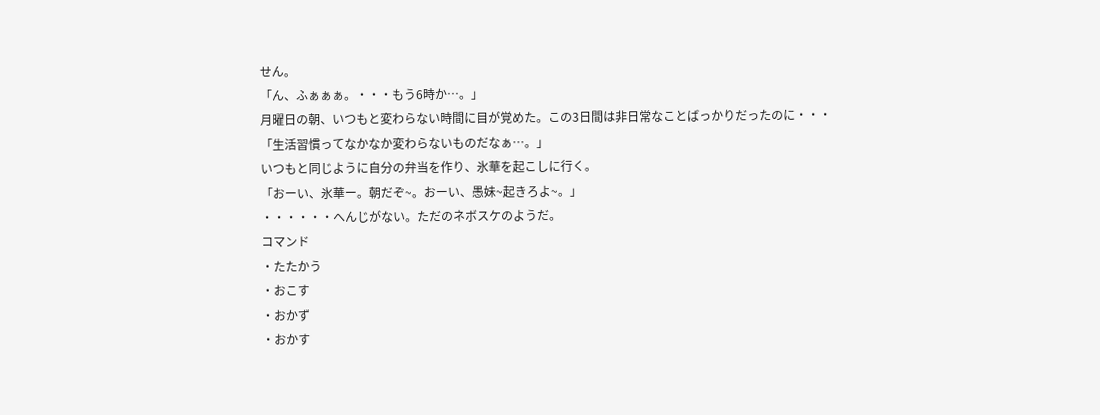せん。
「ん、ふぁぁぁ。・・・もう6時か…。」
月曜日の朝、いつもと変わらない時間に目が覚めた。この3日間は非日常なことばっかりだったのに・・・
「生活習慣ってなかなか変わらないものだなぁ…。」
いつもと同じように自分の弁当を作り、氷華を起こしに行く。
「おーい、氷華ー。朝だぞ~。おーい、愚妹~起きろよ~。」
・・・・・・へんじがない。ただのネボスケのようだ。
コマンド
・たたかう
・おこす
・おかず
・おかす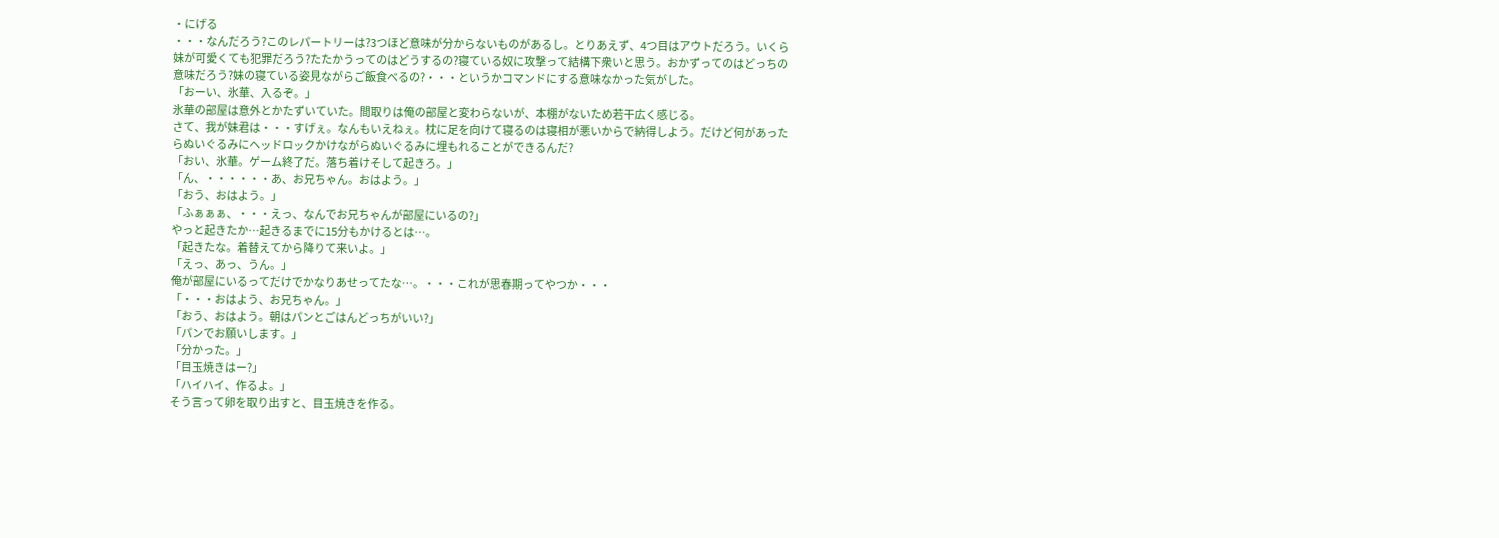・にげる
・・・なんだろう?このレパートリーは?3つほど意味が分からないものがあるし。とりあえず、4つ目はアウトだろう。いくら妹が可愛くても犯罪だろう?たたかうってのはどうするの?寝ている奴に攻撃って結構下衆いと思う。おかずってのはどっちの意味だろう?妹の寝ている姿見ながらご飯食べるの?・・・というかコマンドにする意味なかった気がした。
「おーい、氷華、入るぞ。」
氷華の部屋は意外とかたずいていた。間取りは俺の部屋と変わらないが、本棚がないため若干広く感じる。
さて、我が妹君は・・・すげぇ。なんもいえねぇ。枕に足を向けて寝るのは寝相が悪いからで納得しよう。だけど何があったらぬいぐるみにヘッドロックかけながらぬいぐるみに埋もれることができるんだ?
「おい、氷華。ゲーム終了だ。落ち着けそして起きろ。」
「ん、・・・・・・あ、お兄ちゃん。おはよう。」
「おう、おはよう。」
「ふぁぁぁ、・・・えっ、なんでお兄ちゃんが部屋にいるの?」
やっと起きたか…起きるまでに15分もかけるとは…。
「起きたな。着替えてから降りて来いよ。」
「えっ、あっ、うん。」
俺が部屋にいるってだけでかなりあせってたな…。・・・これが思春期ってやつか・・・
「・・・おはよう、お兄ちゃん。」
「おう、おはよう。朝はパンとごはんどっちがいい?」
「パンでお願いします。」
「分かった。」
「目玉焼きはー?」
「ハイハイ、作るよ。」
そう言って卵を取り出すと、目玉焼きを作る。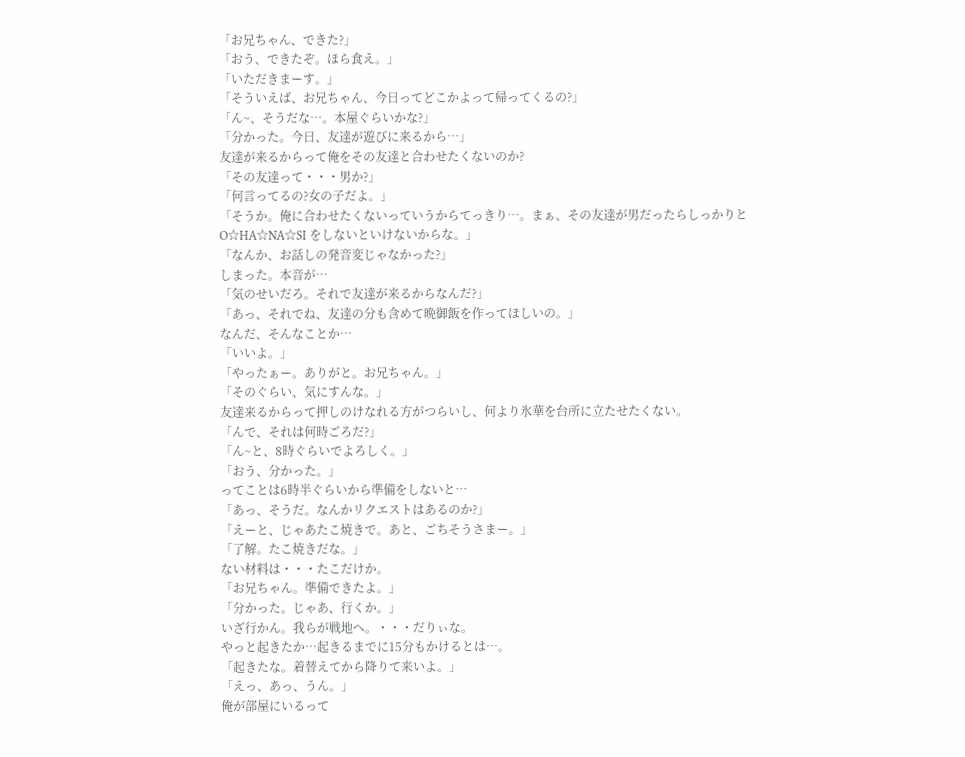「お兄ちゃん、できた?」
「おう、できたぞ。ほら食え。」
「いただきまーす。」
「そういえば、お兄ちゃん、今日ってどこかよって帰ってくるの?」
「ん~、そうだな…。本屋ぐらいかな?」
「分かった。今日、友達が遊びに来るから…」
友達が来るからって俺をその友達と合わせたくないのか?
「その友達って・・・男か?」
「何言ってるの?女の子だよ。」
「そうか。俺に合わせたくないっていうからてっきり…。まぁ、その友達が男だったらしっかりと O☆HA☆NA☆SI をしないといけないからな。」
「なんか、お話しの発音変じゃなかった?」
しまった。本音が…
「気のせいだろ。それで友達が来るからなんだ?」
「あっ、それでね、友達の分も含めて晩御飯を作ってほしいの。」
なんだ、そんなことか…
「いいよ。」
「やったぁー。ありがと。お兄ちゃん。」
「そのぐらい、気にすんな。」
友達来るからって押しのけなれる方がつらいし、何より氷華を台所に立たせたくない。
「んで、それは何時ごろだ?」
「ん~と、8時ぐらいでよろしく。」
「おう、分かった。」
ってことは6時半ぐらいから準備をしないと…
「あっ、そうだ。なんかリクエストはあるのか?」
「えーと、じゃあたこ焼きで。あと、ごちそうさまー。」
「了解。たこ焼きだな。」
ない材料は・・・たこだけか。
「お兄ちゃん。準備できたよ。」
「分かった。じゃあ、行くか。」
いざ行かん。我らが戦地へ。・・・だりぃな。
やっと起きたか…起きるまでに15分もかけるとは…。
「起きたな。着替えてから降りて来いよ。」
「えっ、あっ、うん。」
俺が部屋にいるって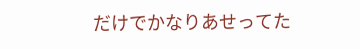だけでかなりあせってた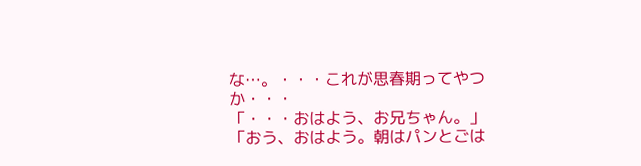な…。・・・これが思春期ってやつか・・・
「・・・おはよう、お兄ちゃん。」
「おう、おはよう。朝はパンとごは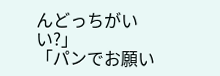んどっちがいい?」
「パンでお願い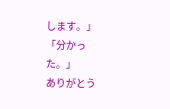します。」
「分かった。」
ありがとう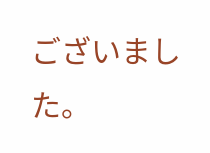ございました。